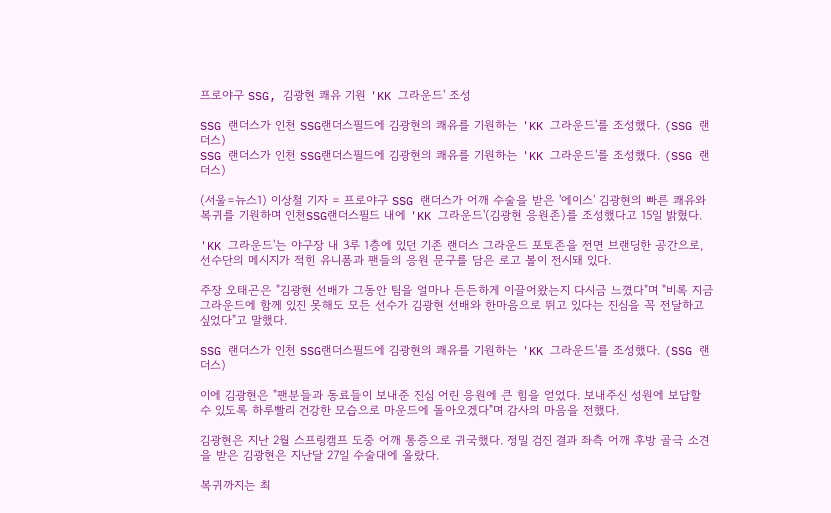프로야구 SSG, 김광현 쾌유 기원 'KK 그라운드' 조성

SSG 랜더스가 인천 SSG랜더스필드에 김광현의 쾌유를 기원하는 'KK 그라운드'를 조성했다. (SSG 랜더스)
SSG 랜더스가 인천 SSG랜더스필드에 김광현의 쾌유를 기원하는 'KK 그라운드'를 조성했다. (SSG 랜더스)

(서울=뉴스1) 이상철 기자 = 프로야구 SSG 랜더스가 어깨 수술을 받은 '에이스' 김광현의 빠른 쾌유와 복귀를 기원하며 인천SSG랜더스필드 내에 'KK 그라운드'(김광현 응원존)를 조성했다고 15일 밝혔다.

'KK 그라운드'는 야구장 내 3루 1층에 있던 기존 랜더스 그라운드 포토존을 전면 브랜딩한 공간으로, 선수단의 메시지가 적힌 유니폼과 팬들의 응원 문구를 담은 로고 볼이 전시돼 있다.

주장 오태곤은 "김광현 선배가 그동안 팀을 얼마나 든든하게 이끌어왔는지 다시금 느꼈다"며 "비록 지금 그라운드에 함께 있진 못해도 모든 선수가 김광현 선배와 한마음으로 뛰고 있다는 진심을 꼭 전달하고 싶었다"고 말했다.

SSG 랜더스가 인천 SSG랜더스필드에 김광현의 쾌유를 기원하는 'KK 그라운드'를 조성했다. (SSG 랜더스)

이에 김광현은 "팬분들과 동료들이 보내준 진심 어린 응원에 큰 힘을 얻었다. 보내주신 성원에 보답할 수 있도록 하루빨리 건강한 모습으로 마운드에 돌아오겠다"며 감사의 마음을 전했다.

김광현은 지난 2월 스프링캠프 도중 어깨 통증으로 귀국했다. 정밀 검진 결과 좌측 어깨 후방 골극 소견을 받은 김광현은 지난달 27일 수술대에 올랐다.

복귀까지는 최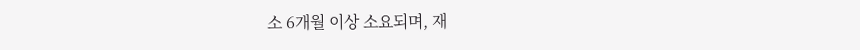소 6개월 이상 소요되며, 재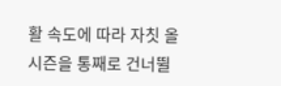활 속도에 따라 자칫 올 시즌을 통째로 건너뛸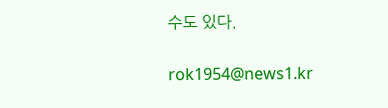수도 있다.

rok1954@news1.kr